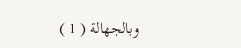وبالجهالة ( 1 )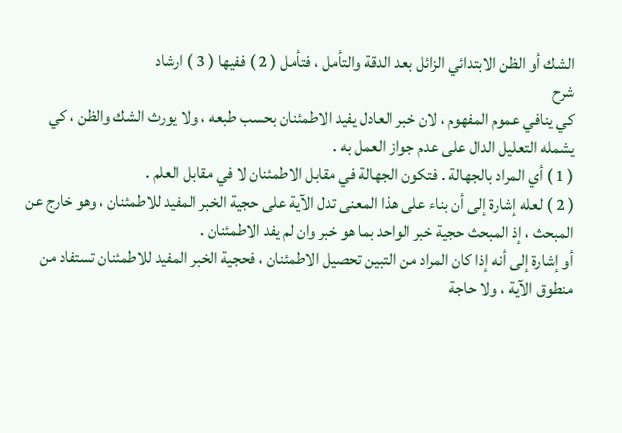الشك أو الظن الابتدائي الزائل بعد الدقة والتأمل ، فتأمل ( 2 ) ففيها ( 3 ) ارشاد
شرح
كي ينافي عموم المفهوم ، لان خبر العادل يفيد الاطمئنان بحسب طبعه ، ولا يورث الشك والظن ، كي يشمله التعليل الدال على عدم جواز العمل به .
( 1 ) أي المراد بالجهالة . فتكون الجهالة في مقابل الاطمئنان لا في مقابل العلم .
( 2 ) لعله إشارة إلى أن بناء على هذا المعنى تدل الآية على حجية الخبر المفيد للاطمئنان ، وهو خارج عن المبحث ، إذ المبحث حجية خبر الواحد بما هو خبر وان لم يفد الاطمئنان .
أو إشارة إلى أنه إذا كان المراد من التبين تحصيل الاطمئنان ، فحجية الخبر المفيد للاطمئنان تستفاد من منطوق الآية ، ولا حاجة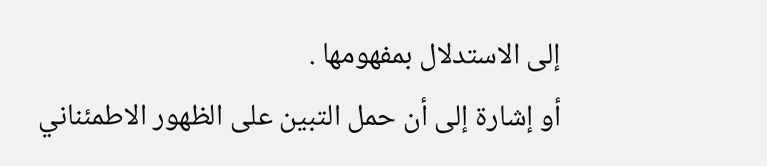إلى الاستدلال بمفهومها .
أو إشارة إلى أن حمل التبين على الظهور الاطمئناني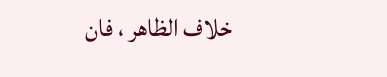خلاف الظاهر ، فان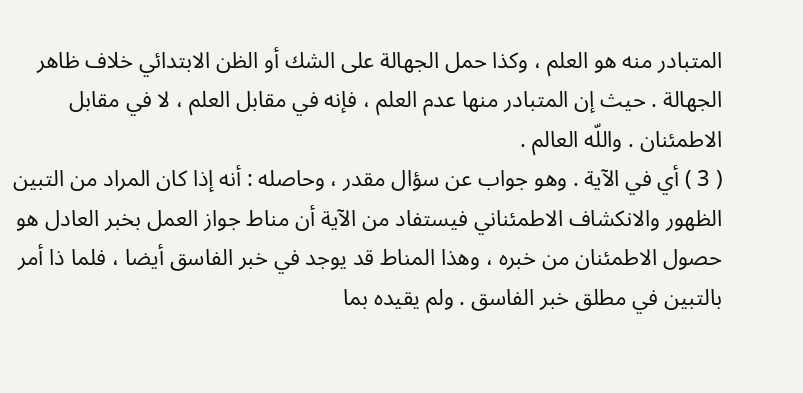المتبادر منه هو العلم ، وكذا حمل الجهالة على الشك أو الظن الابتدائي خلاف ظاهر الجهالة . حيث إن المتبادر منها عدم العلم ، فإنه في مقابل العلم ، لا في مقابل الاطمئنان . واللّه العالم .
( 3 ) أي في الآية . وهو جواب عن سؤال مقدر ، وحاصله : أنه إذا كان المراد من التبين الظهور والانكشاف الاطمئناني فيستفاد من الآية أن مناط جواز العمل بخبر العادل هو حصول الاطمئنان من خبره ، وهذا المناط قد يوجد في خبر الفاسق أيضا ، فلما ذا أمر بالتبين في مطلق خبر الفاسق . ولم يقيده بما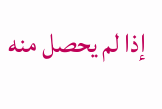إذا لم يحصل منه